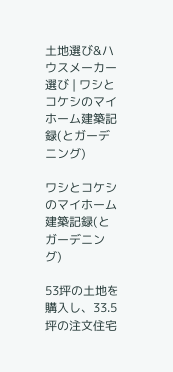土地選び&ハウスメーカー選び | ワシとコケシのマイホーム建築記録(とガーデニング)

ワシとコケシのマイホーム建築記録(とガーデニング)

53坪の土地を購入し、33.5坪の注文住宅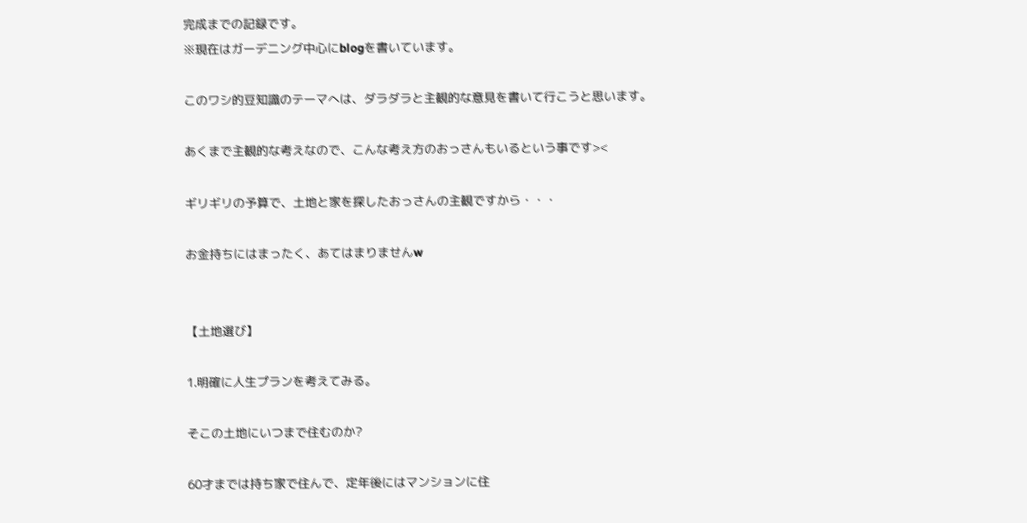完成までの記録です。
※現在はガーデニング中心にblogを書いています。

このワシ的豆知識のテーマへは、ダラダラと主観的な意見を書いて行こうと思います。

あくまで主観的な考えなので、こんな考え方のおっさんもいるという事です><

ギリギリの予算で、土地と家を探したおっさんの主観ですから・・・

お金持ちにはまったく、あてはまりませんw


【土地選び】

1.明確に人生プランを考えてみる。

そこの土地にいつまで住むのか?

60才までは持ち家で住んで、定年後にはマンションに住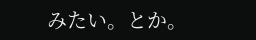みたい。とか。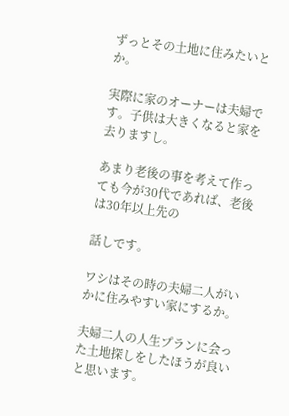ずっとその土地に住みたいとか。

実際に家のオーナーは夫婦です。子供は大きくなると家を去りますし。

あまり老後の事を考えて作っても今が30代であれば、老後は30年以上先の

話しです。

ワシはその時の夫婦二人がいかに住みやすい家にするか。

夫婦二人の人生プランに会った土地探しをしたほうが良いと思います。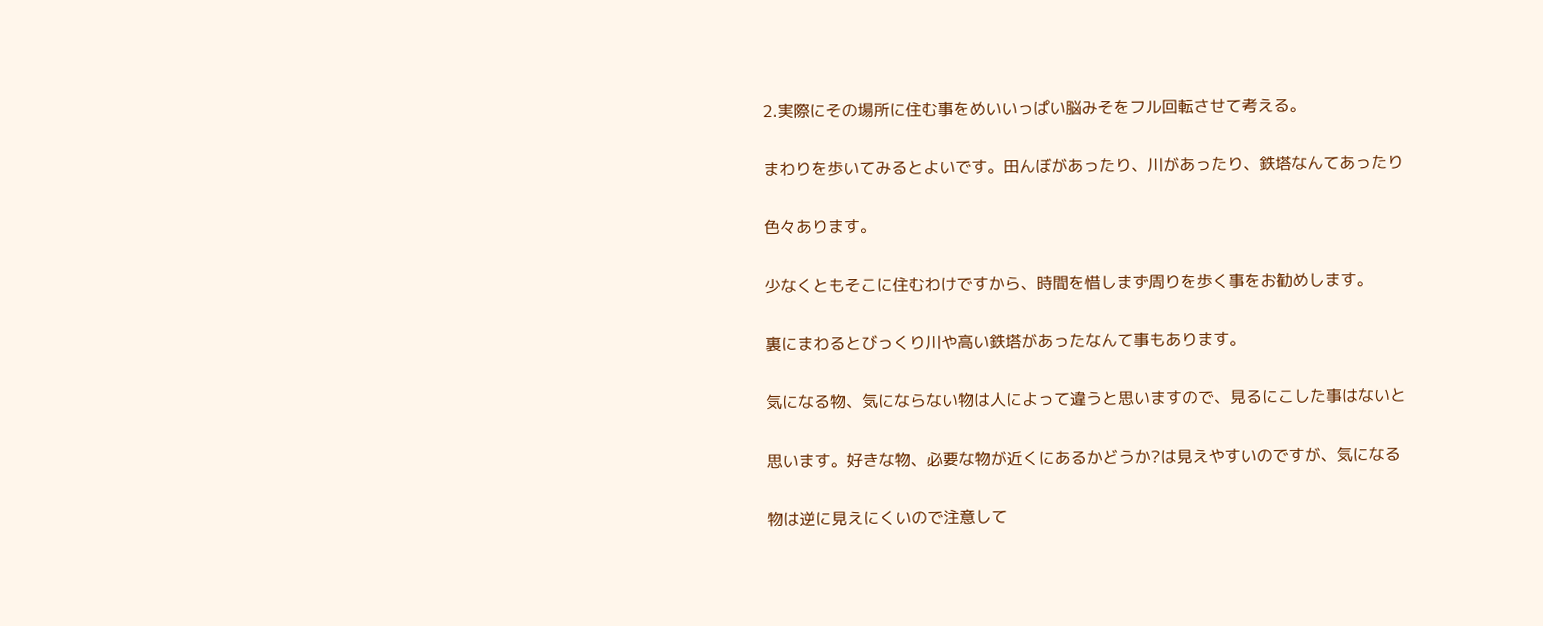2.実際にその場所に住む事をめいいっぱい脳みそをフル回転させて考える。

まわりを歩いてみるとよいです。田んぼがあったり、川があったり、鉄塔なんてあったり

色々あります。

少なくともそこに住むわけですから、時間を惜しまず周りを歩く事をお勧めします。

裏にまわるとびっくり川や高い鉄塔があったなんて事もあります。

気になる物、気にならない物は人によって違うと思いますので、見るにこした事はないと

思います。好きな物、必要な物が近くにあるかどうか?は見えやすいのですが、気になる

物は逆に見えにくいので注意して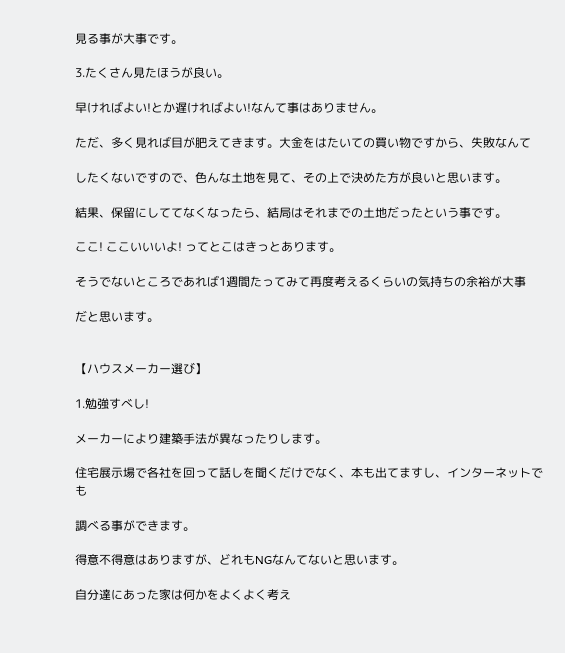見る事が大事です。

3.たくさん見たほうが良い。

早ければよい!とか遅ければよい!なんて事はありません。

ただ、多く見れば目が肥えてきます。大金をはたいての買い物ですから、失敗なんて

したくないですので、色んな土地を見て、その上で決めた方が良いと思います。

結果、保留にしててなくなったら、結局はそれまでの土地だったという事です。

ここ! ここいいいよ! ってとこはきっとあります。

そうでないところであれば1週間たってみて再度考えるくらいの気持ちの余裕が大事

だと思います。


【ハウスメーカー選び】

1.勉強すべし!

メーカーにより建築手法が異なったりします。

住宅展示場で各社を回って話しを聞くだけでなく、本も出てますし、インターネットでも

調べる事ができます。

得意不得意はありますが、どれもNGなんてないと思います。

自分達にあった家は何かをよくよく考え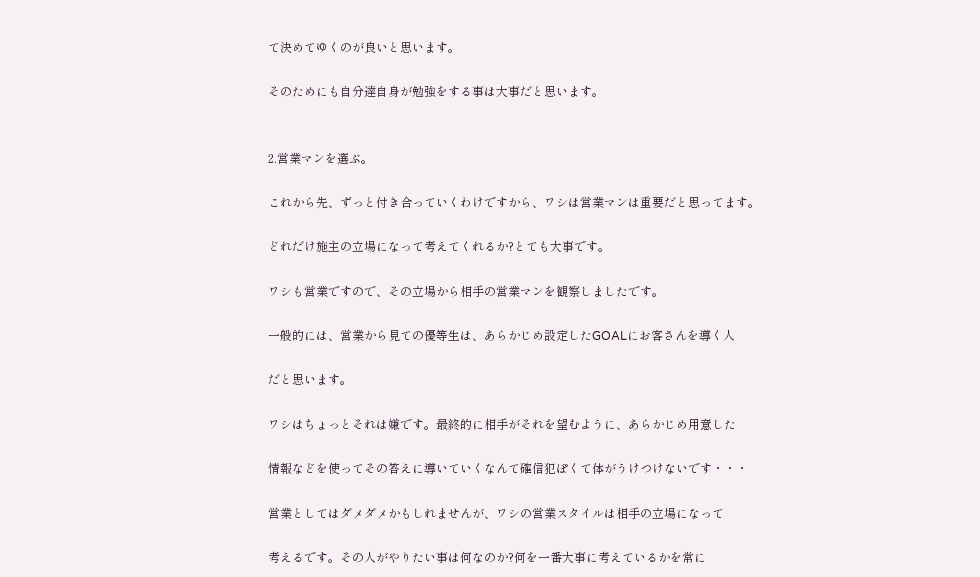て決めてゆくのが良いと思います。

そのためにも自分達自身が勉強をする事は大事だと思います。


2.営業マンを選ぶ。

これから先、ずっと付き合っていくわけですから、ワシは営業マンは重要だと思ってます。

どれだけ施主の立場になって考えてくれるか?とても大事です。

ワシも営業ですので、その立場から相手の営業マンを観察しましたです。

一般的には、営業から見ての優等生は、あらかじめ設定したGOALにお客さんを導く人

だと思います。

ワシはちょっとそれは嫌です。最終的に相手がそれを望むように、あらかじめ用意した

情報などを使ってその答えに導いていくなんて確信犯ぽくて体がうけつけないです・・・

営業としてはダメダメかもしれませんが、ワシの営業スタイルは相手の立場になって

考えるです。その人がやりたい事は何なのか?何を一番大事に考えているかを常に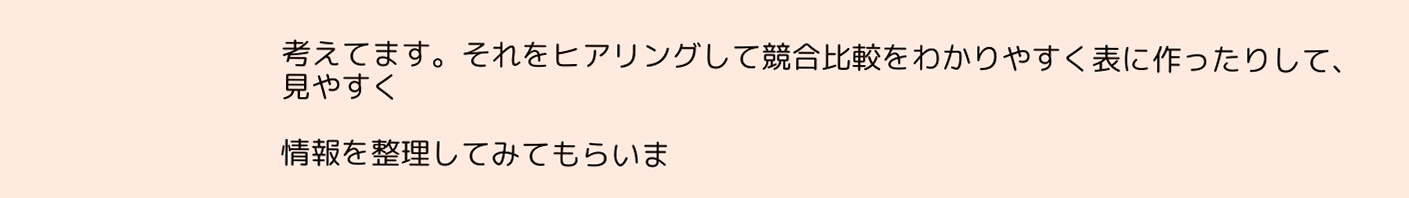考えてます。それをヒアリングして競合比較をわかりやすく表に作ったりして、見やすく

情報を整理してみてもらいま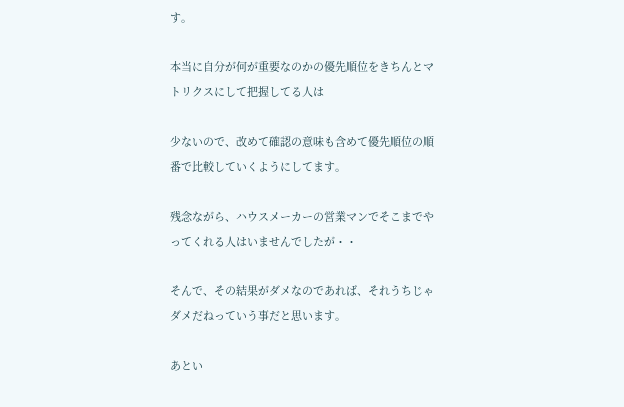す。

本当に自分が何が重要なのかの優先順位をきちんとマトリクスにして把握してる人は

少ないので、改めて確認の意味も含めて優先順位の順番で比較していくようにしてます。

残念ながら、ハウスメーカーの営業マンでそこまでやってくれる人はいませんでしたが・・

そんで、その結果がダメなのであれば、それうちじゃダメだねっていう事だと思います。

あとい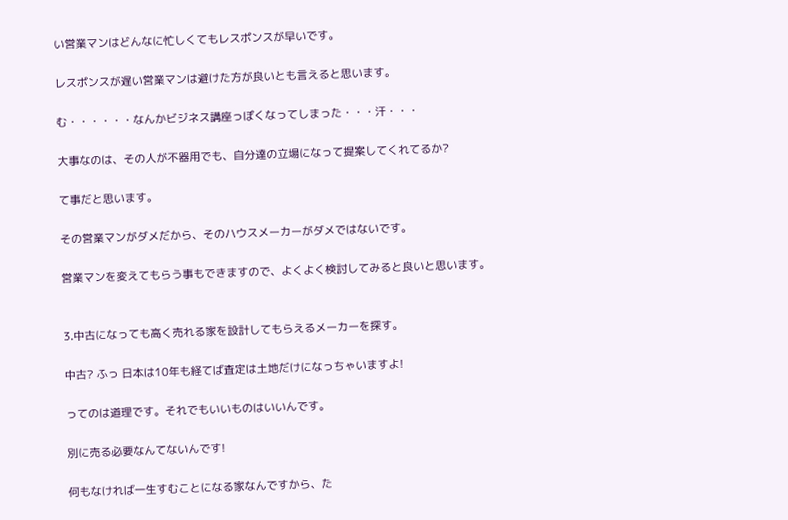い営業マンはどんなに忙しくてもレスポンスが早いです。

レスポンスが遅い営業マンは避けた方が良いとも言えると思います。

む・・・・・・なんかビジネス講座っぽくなってしまった・・・汗・・・

大事なのは、その人が不器用でも、自分達の立場になって提案してくれてるか?

て事だと思います。

その営業マンがダメだから、そのハウスメーカーがダメではないです。

営業マンを変えてもらう事もできますので、よくよく検討してみると良いと思います。


3.中古になっても高く売れる家を設計してもらえるメーカーを探す。

中古? ふっ 日本は10年も経てば査定は土地だけになっちゃいますよ!

ってのは道理です。それでもいいものはいいんです。

別に売る必要なんてないんです!

何もなければ一生すむことになる家なんですから、た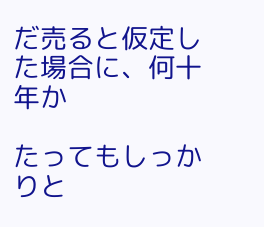だ売ると仮定した場合に、何十年か

たってもしっかりと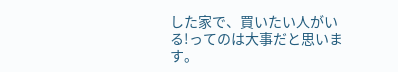した家で、買いたい人がいる!ってのは大事だと思います。